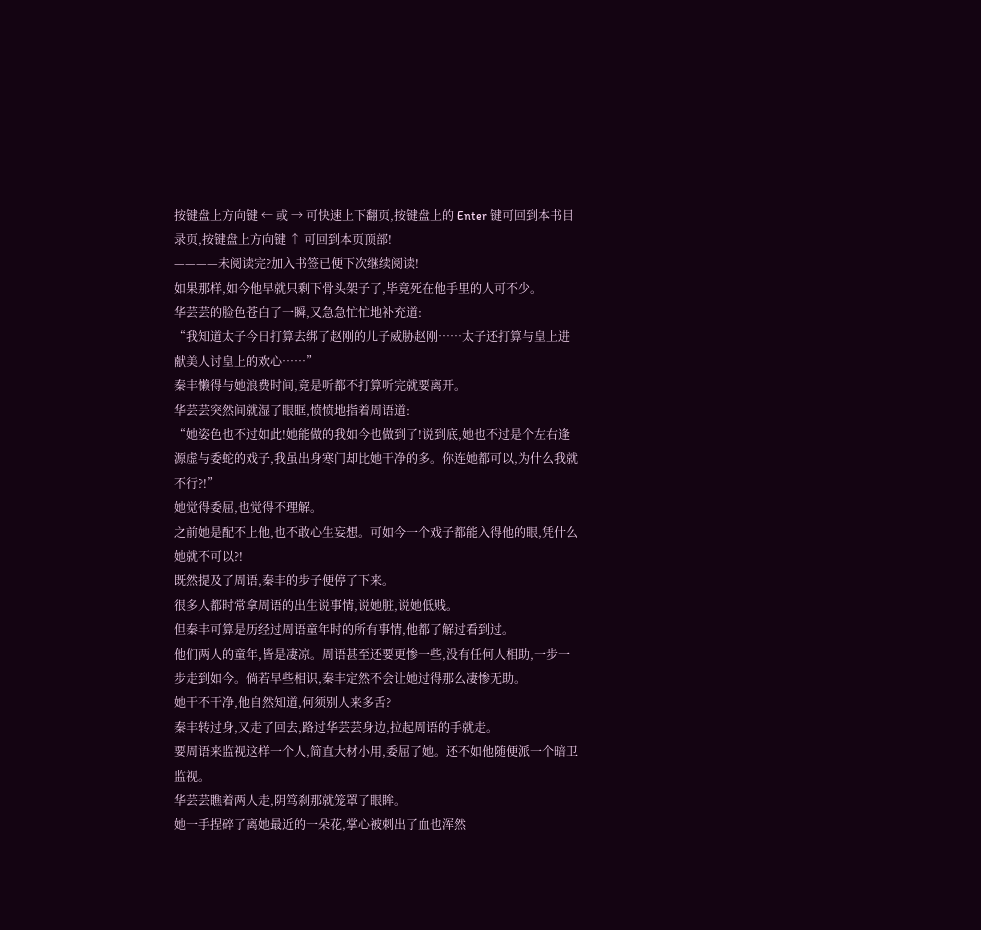按键盘上方向键 ← 或 → 可快速上下翻页,按键盘上的 Enter 键可回到本书目录页,按键盘上方向键 ↑ 可回到本页顶部!
————未阅读完?加入书签已便下次继续阅读!
如果那样,如今他早就只剩下骨头架子了,毕竟死在他手里的人可不少。
华芸芸的脸色苍白了一瞬,又急急忙忙地补充道:
“我知道太子今日打算去绑了赵刚的儿子威胁赵刚……太子还打算与皇上进献美人讨皇上的欢心……”
秦丰懒得与她浪费时间,竟是听都不打算听完就要离开。
华芸芸突然间就湿了眼眶,愤愤地指着周语道:
“她姿色也不过如此!她能做的我如今也做到了!说到底,她也不过是个左右逢源虚与委蛇的戏子,我虽出身寒门却比她干净的多。你连她都可以,为什么我就不行?!”
她觉得委屈,也觉得不理解。
之前她是配不上他,也不敢心生妄想。可如今一个戏子都能入得他的眼,凭什么她就不可以?!
既然提及了周语,秦丰的步子便停了下来。
很多人都时常拿周语的出生说事情,说她脏,说她低贱。
但秦丰可算是历经过周语童年时的所有事情,他都了解过看到过。
他们两人的童年,皆是凄凉。周语甚至还要更惨一些,没有任何人相助,一步一步走到如今。倘若早些相识,秦丰定然不会让她过得那么凄惨无助。
她干不干净,他自然知道,何须别人来多舌?
秦丰转过身,又走了回去,路过华芸芸身边,拉起周语的手就走。
要周语来监视这样一个人,简直大材小用,委屈了她。还不如他随便派一个暗卫监视。
华芸芸瞧着两人走,阴笃刹那就笼罩了眼眸。
她一手捏碎了离她最近的一朵花,掌心被刺出了血也浑然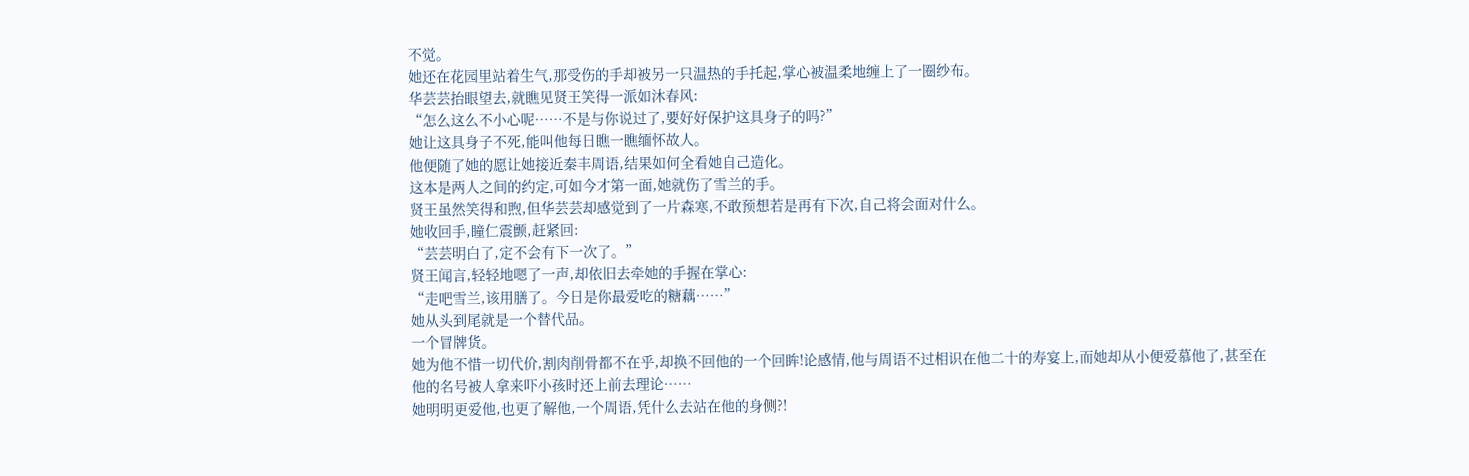不觉。
她还在花园里站着生气,那受伤的手却被另一只温热的手托起,掌心被温柔地缠上了一圈纱布。
华芸芸抬眼望去,就瞧见贤王笑得一派如沐春风:
“怎么这么不小心呢……不是与你说过了,要好好保护这具身子的吗?”
她让这具身子不死,能叫他每日瞧一瞧缅怀故人。
他便随了她的愿让她接近秦丰周语,结果如何全看她自己造化。
这本是两人之间的约定,可如今才第一面,她就伤了雪兰的手。
贤王虽然笑得和煦,但华芸芸却感觉到了一片森寒,不敢预想若是再有下次,自己将会面对什么。
她收回手,瞳仁震颤,赶紧回:
“芸芸明白了,定不会有下一次了。”
贤王闻言,轻轻地嗯了一声,却依旧去牵她的手握在掌心:
“走吧雪兰,该用膳了。今日是你最爱吃的糖藕……”
她从头到尾就是一个替代品。
一个冒牌货。
她为他不惜一切代价,割肉削骨都不在乎,却换不回他的一个回眸!论感情,他与周语不过相识在他二十的寿宴上,而她却从小便爱慕他了,甚至在他的名号被人拿来吓小孩时还上前去理论……
她明明更爱他,也更了解他,一个周语,凭什么去站在他的身侧?!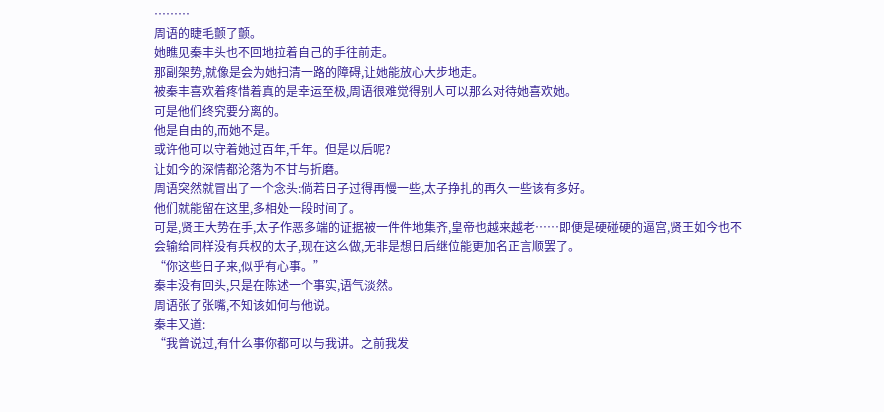………
周语的睫毛颤了颤。
她瞧见秦丰头也不回地拉着自己的手往前走。
那副架势,就像是会为她扫清一路的障碍,让她能放心大步地走。
被秦丰喜欢着疼惜着真的是幸运至极,周语很难觉得别人可以那么对待她喜欢她。
可是他们终究要分离的。
他是自由的,而她不是。
或许他可以守着她过百年,千年。但是以后呢?
让如今的深情都沦落为不甘与折磨。
周语突然就冒出了一个念头:倘若日子过得再慢一些,太子挣扎的再久一些该有多好。
他们就能留在这里,多相处一段时间了。
可是,贤王大势在手,太子作恶多端的证据被一件件地集齐,皇帝也越来越老……即便是硬碰硬的逼宫,贤王如今也不会输给同样没有兵权的太子,现在这么做,无非是想日后继位能更加名正言顺罢了。
“你这些日子来,似乎有心事。”
秦丰没有回头,只是在陈述一个事实,语气淡然。
周语张了张嘴,不知该如何与他说。
秦丰又道:
“我曾说过,有什么事你都可以与我讲。之前我发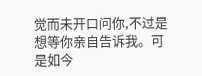觉而未开口问你,不过是想等你亲自告诉我。可是如今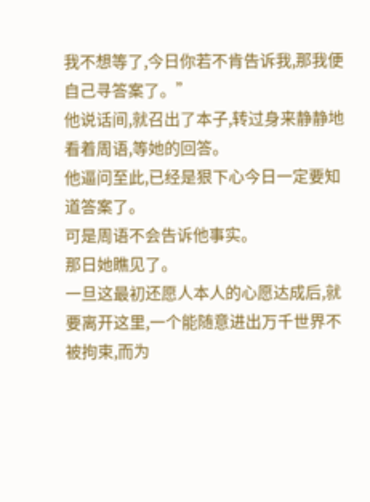我不想等了,今日你若不肯告诉我,那我便自己寻答案了。”
他说话间,就召出了本子,转过身来静静地看着周语,等她的回答。
他逼问至此,已经是狠下心今日一定要知道答案了。
可是周语不会告诉他事实。
那日她瞧见了。
一旦这最初还愿人本人的心愿达成后,就要离开这里,一个能随意进出万千世界不被拘束,而为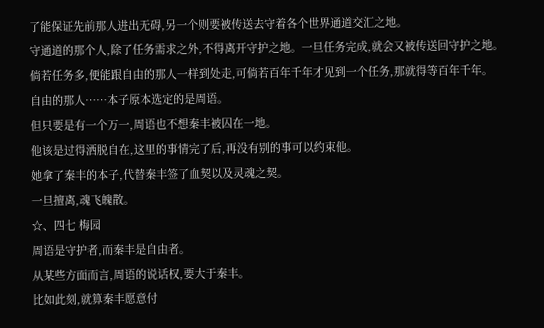了能保证先前那人进出无碍,另一个则要被传送去守着各个世界通道交汇之地。
守通道的那个人,除了任务需求之外,不得离开守护之地。一旦任务完成,就会又被传送回守护之地。
倘若任务多,便能跟自由的那人一样到处走,可倘若百年千年才见到一个任务,那就得等百年千年。
自由的那人……本子原本选定的是周语。
但只要是有一个万一,周语也不想秦丰被囚在一地。
他该是过得洒脱自在,这里的事情完了后,再没有别的事可以约束他。
她拿了秦丰的本子,代替秦丰签了血契以及灵魂之契。
一旦擅离,魂飞魄散。
☆、四七 梅园
周语是守护者,而秦丰是自由者。
从某些方面而言,周语的说话权,要大于秦丰。
比如此刻,就算秦丰愿意付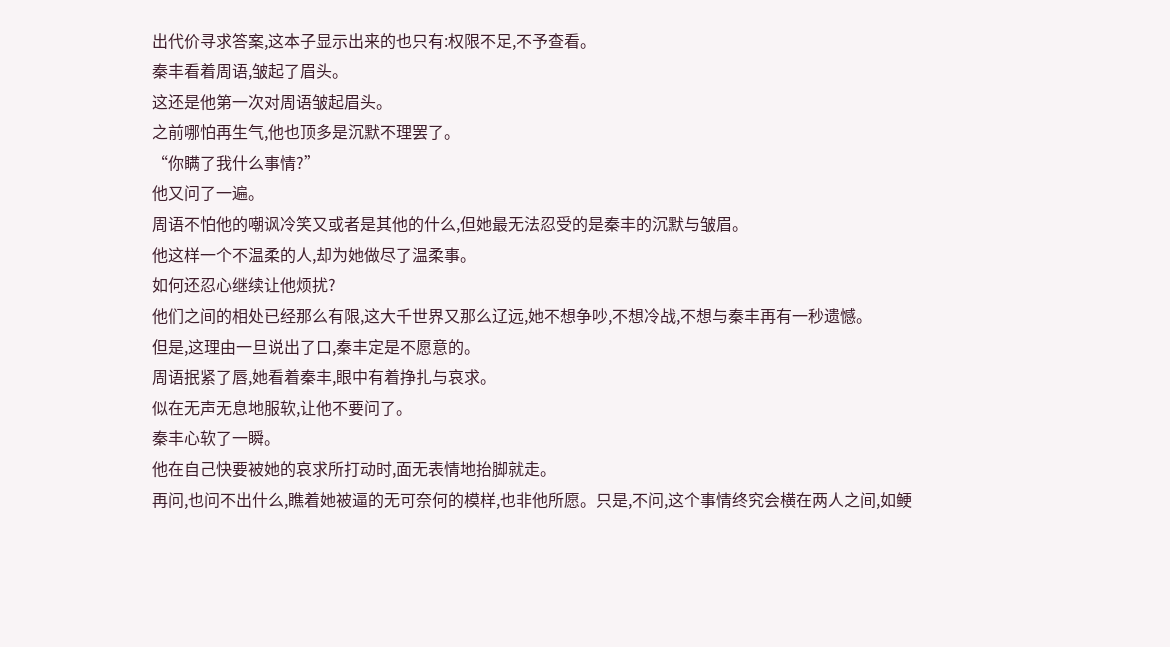出代价寻求答案,这本子显示出来的也只有:权限不足,不予查看。
秦丰看着周语,皱起了眉头。
这还是他第一次对周语皱起眉头。
之前哪怕再生气,他也顶多是沉默不理罢了。
“你瞒了我什么事情?”
他又问了一遍。
周语不怕他的嘲讽冷笑又或者是其他的什么,但她最无法忍受的是秦丰的沉默与皱眉。
他这样一个不温柔的人,却为她做尽了温柔事。
如何还忍心继续让他烦扰?
他们之间的相处已经那么有限,这大千世界又那么辽远,她不想争吵,不想冷战,不想与秦丰再有一秒遗憾。
但是,这理由一旦说出了口,秦丰定是不愿意的。
周语抿紧了唇,她看着秦丰,眼中有着挣扎与哀求。
似在无声无息地服软,让他不要问了。
秦丰心软了一瞬。
他在自己快要被她的哀求所打动时,面无表情地抬脚就走。
再问,也问不出什么,瞧着她被逼的无可奈何的模样,也非他所愿。只是,不问,这个事情终究会横在两人之间,如鲠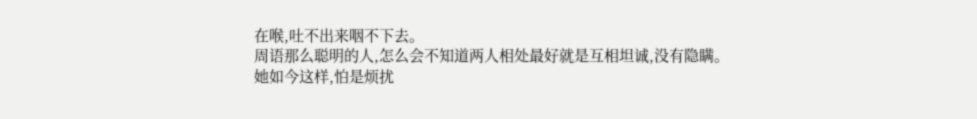在喉,吐不出来咽不下去。
周语那么聪明的人,怎么会不知道两人相处最好就是互相坦诚,没有隐瞒。
她如今这样,怕是烦扰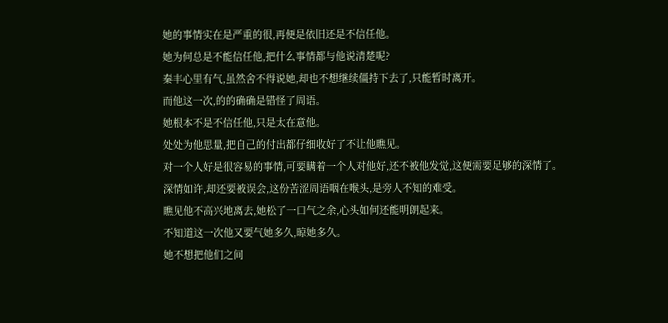她的事情实在是严重的很,再便是依旧还是不信任他。
她为何总是不能信任他,把什么事情都与他说清楚呢?
秦丰心里有气,虽然舍不得说她,却也不想继续僵持下去了,只能暂时离开。
而他这一次,的的确确是错怪了周语。
她根本不是不信任他,只是太在意他。
处处为他思量,把自己的付出都仔细收好了不让他瞧见。
对一个人好是很容易的事情,可要瞒着一个人对他好,还不被他发觉,这便需要足够的深情了。
深情如许,却还要被误会,这份苦涩周语咽在喉头,是旁人不知的难受。
瞧见他不高兴地离去,她松了一口气之余,心头如何还能明朗起来。
不知道这一次他又要气她多久,晾她多久。
她不想把他们之间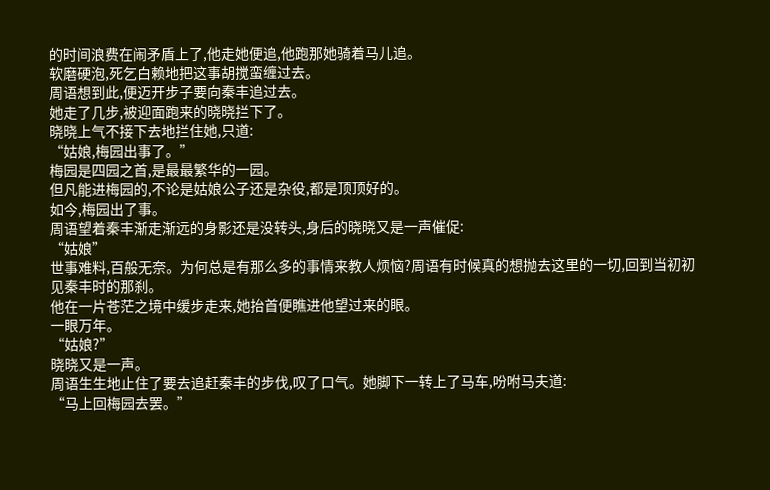的时间浪费在闹矛盾上了,他走她便追,他跑那她骑着马儿追。
软磨硬泡,死乞白赖地把这事胡搅蛮缠过去。
周语想到此,便迈开步子要向秦丰追过去。
她走了几步,被迎面跑来的晓晓拦下了。
晓晓上气不接下去地拦住她,只道:
“姑娘,梅园出事了。”
梅园是四园之首,是最最繁华的一园。
但凡能进梅园的,不论是姑娘公子还是杂役,都是顶顶好的。
如今,梅园出了事。
周语望着秦丰渐走渐远的身影还是没转头,身后的晓晓又是一声催促:
“姑娘”
世事难料,百般无奈。为何总是有那么多的事情来教人烦恼?周语有时候真的想抛去这里的一切,回到当初初见秦丰时的那刹。
他在一片苍茫之境中缓步走来,她抬首便瞧进他望过来的眼。
一眼万年。
“姑娘?”
晓晓又是一声。
周语生生地止住了要去追赶秦丰的步伐,叹了口气。她脚下一转上了马车,吩咐马夫道:
“马上回梅园去罢。”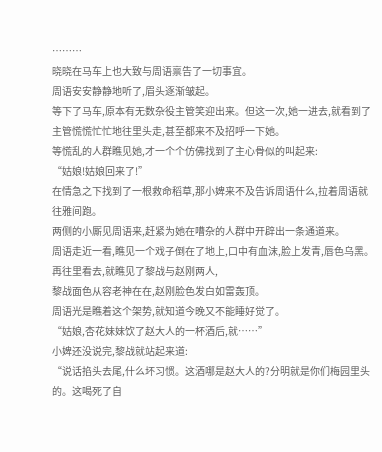………
晓晓在马车上也大致与周语禀告了一切事宜。
周语安安静静地听了,眉头逐渐皱起。
等下了马车,原本有无数杂役主管笑迎出来。但这一次,她一进去,就看到了主管慌慌忙忙地往里头走,甚至都来不及招呼一下她。
等慌乱的人群瞧见她,才一个个仿佛找到了主心骨似的叫起来:
“姑娘!姑娘回来了!”
在情急之下找到了一根救命稻草,那小婢来不及告诉周语什么,拉着周语就往雅间跑。
两侧的小厮见周语来,赶紧为她在嘈杂的人群中开辟出一条通道来。
周语走近一看,瞧见一个戏子倒在了地上,口中有血沫,脸上发青,唇色乌黑。
再往里看去,就瞧见了黎战与赵刚两人,
黎战面色从容老神在在,赵刚脸色发白如雷轰顶。
周语光是瞧着这个架势,就知道今晚又不能睡好觉了。
“姑娘,杏花妹妹饮了赵大人的一杯酒后,就……”
小婢还没说完,黎战就站起来道:
“说话掐头去尾,什么坏习惯。这酒哪是赵大人的?分明就是你们梅园里头的。这喝死了自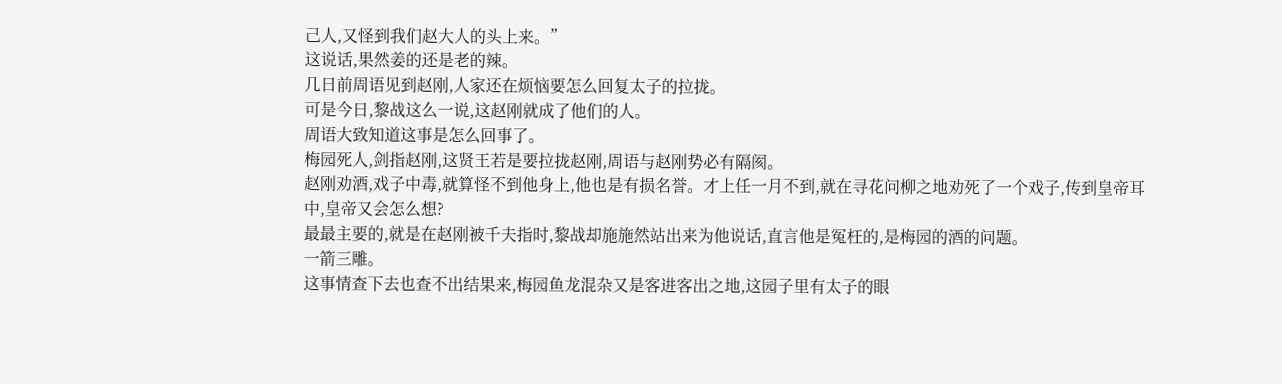己人,又怪到我们赵大人的头上来。”
这说话,果然姜的还是老的辣。
几日前周语见到赵刚,人家还在烦恼要怎么回复太子的拉拢。
可是今日,黎战这么一说,这赵刚就成了他们的人。
周语大致知道这事是怎么回事了。
梅园死人,剑指赵刚,这贤王若是要拉拢赵刚,周语与赵刚势必有隔阂。
赵刚劝酒,戏子中毒,就算怪不到他身上,他也是有损名誉。才上任一月不到,就在寻花问柳之地劝死了一个戏子,传到皇帝耳中,皇帝又会怎么想?
最最主要的,就是在赵刚被千夫指时,黎战却施施然站出来为他说话,直言他是冤枉的,是梅园的酒的问题。
一箭三雕。
这事情查下去也查不出结果来,梅园鱼龙混杂又是客进客出之地,这园子里有太子的眼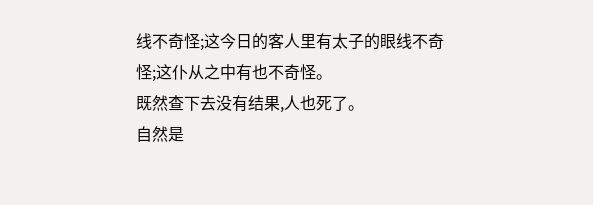线不奇怪;这今日的客人里有太子的眼线不奇怪;这仆从之中有也不奇怪。
既然查下去没有结果,人也死了。
自然是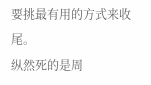要挑最有用的方式来收尾。
纵然死的是周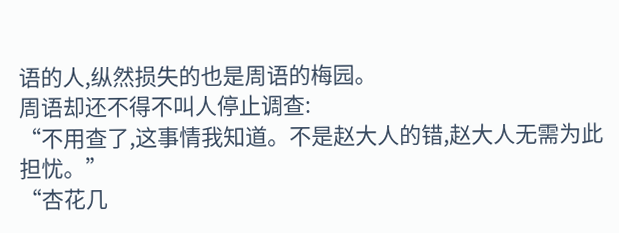语的人,纵然损失的也是周语的梅园。
周语却还不得不叫人停止调查:
“不用查了,这事情我知道。不是赵大人的错,赵大人无需为此担忧。”
“杏花几